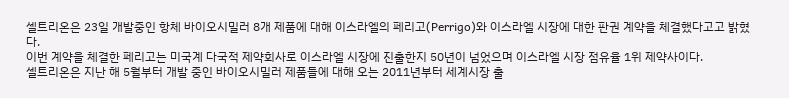셀트리온은 23일 개발중인 항체 바이오시밀러 8개 제품에 대해 이스라엘의 페리고(Perrigo)와 이스라엘 시장에 대한 판권 계약을 체결했다고고 밝혔다.
이번 계약을 체결한 페리고는 미국계 다국적 제약회사로 이스라엘 시장에 진출한지 50년이 넘었으며 이스라엘 시장 점유율 1위 제약사이다.
셀트리온은 지난 해 5월부터 개발 중인 바이오시밀러 제품들에 대해 오는 2011년부터 세계시장 출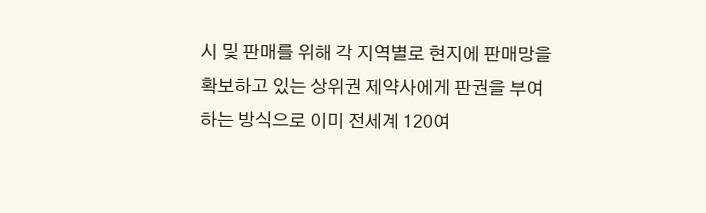시 및 판매를 위해 각 지역별로 현지에 판매망을 확보하고 있는 상위권 제약사에게 판권을 부여하는 방식으로 이미 전세계 120여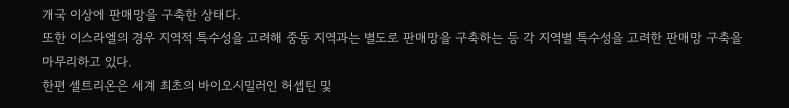개국 이상에 판매망을 구축한 상태다.
또한 이스라엘의 경우 지역적 특수성을 고려해 중동 지역과는 별도로 판매망을 구축하는 등 각 지역별 특수성을 고려한 판매망 구축을 마무리하고 있다.
한편 셀트리온은 세계 최초의 바이오시밀러인 허셉틴 및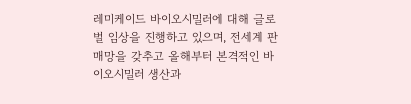레미케이드 바이오시밀러에 대해 글로벌 임상을 진행하고 있으며, 전세계 판매망을 갖추고 올해부터 본격적인 바이오시밀러 생산과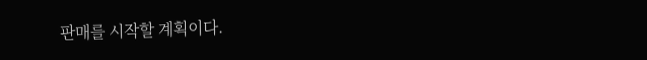판매를 시작할 계획이다.